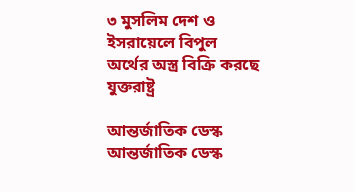৩ মুসলিম দেশ ও ইসরায়েলে বিপুল অর্থের অস্ত্র বিক্রি করছে যুক্তরাষ্ট্র

আন্তর্জাতিক ডেস্ক
আন্তর্জাতিক ডেস্ক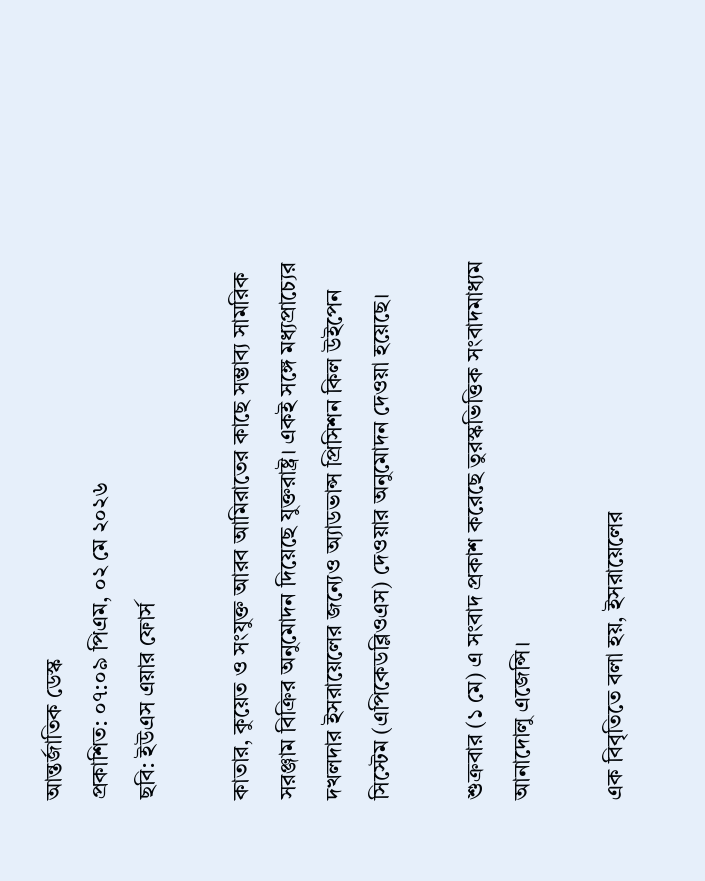আন্তর্জাতিক ডেস্ক
প্রকাশিত: ০৭:০৯ পিএম, ০২ মে ২০২৬
ছবি: ইউএস এয়ার ফোর্স

কাতার, কুয়েত ও সংযুক্ত আরব আমিরাতের কাছে সম্ভাব্য সামরিক সরঞ্জাম বিক্রির অনুমোদন দিয়েছে যুক্তরাষ্ট্র। একই সঙ্গে মধ্যপ্রাচ্যের দখলদার ইসরায়েলের জন্যেও অ্যাডভান্স প্রিসিশন কিল উইপেন সিস্টেম (এপিকেডব্লিওএস) দেওয়ার অনুমোদন দেওয়া হয়েছে।

শুক্রবার (১ মে) এ সংবাদ প্রকাশ করেছে তুরস্কভিত্তিক সংবাদমাধ্যম আনাদোলু এজেন্সি।

এক বিবৃতিতে বলা হয়, ইসরায়েলের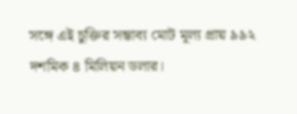সঙ্গে এই চুক্তির সম্ভাব্য মোট মূল্য প্রায় ৯৯২ দশমিক ৪ মিলিয়ন ডলার।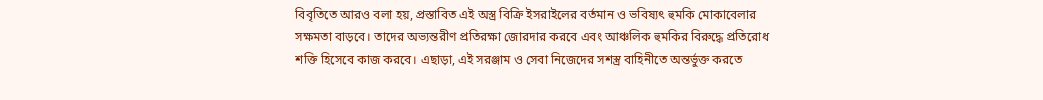বিবৃতিতে আরও বলা হয়, প্রস্তাবিত এই অস্ত্র বিক্রি ইসরাইলের বর্তমান ও ভবিষ্যৎ হুমকি মোকাবেলার সক্ষমতা বাড়বে। তাদের অভ্যন্তরীণ প্রতিরক্ষা জোরদার করবে এবং আঞ্চলিক হুমকির বিরুদ্ধে প্রতিরোধ শক্তি হিসেবে কাজ করবে। এছাড়া, এই সরঞ্জাম ও সেবা নিজেদের সশস্ত্র বাহিনীতে অন্তর্ভুক্ত করতে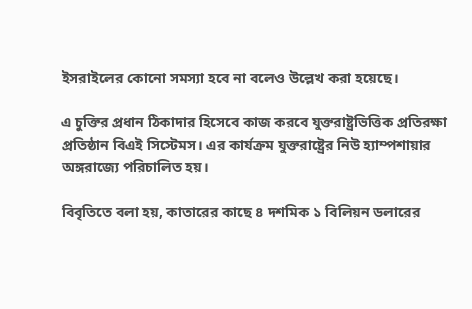ইসরাইলের কোনো সমস্যা হবে না বলেও উল্লেখ করা হয়েছে।

এ চুক্তির প্রধান ঠিকাদার হিসেবে কাজ করবে যুক্তরাষ্ট্রভিত্তিক প্রতিরক্ষা প্রতিষ্ঠান বিএই সিস্টেমস। এর কার্যক্রম যুক্তরাষ্ট্রের নিউ হ্যাম্পশায়ার অঙ্গরাজ্যে পরিচালিত হয়।

বিবৃতিতে বলা হয়, কাতারের কাছে ৪ দশমিক ১ বিলিয়ন ডলারের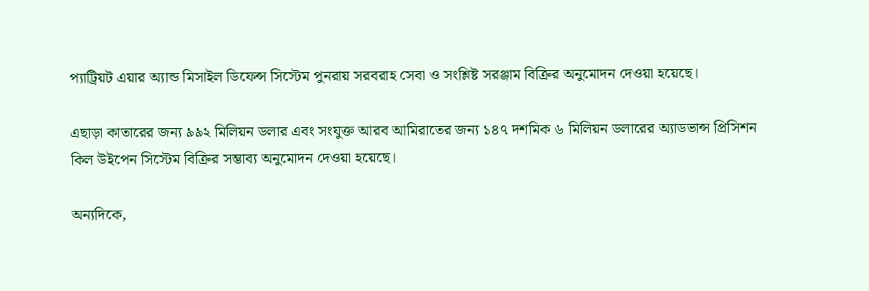প্যাট্রিয়ট এয়ার অ্যান্ড মিসাইল ডিফেন্স সিস্টেম পুনরায় সরবরাহ সেবা ও সংশ্লিষ্ট সরঞ্জাম বিক্রির অনুমোদন দেওয়া হয়েছে।

এছাড়া কাতারের জন্য ৯৯২ মিলিয়ন ডলার এবং সংযুক্ত আরব আমিরাতের জন্য ১৪৭ দশমিক ৬ মিলিয়ন ডলারের অ্যাডভান্স প্রিসিশন কিল উইপেন সিস্টেম বিক্রির সম্ভাব্য অনুমোদন দেওয়া হয়েছে।

অন্যদিকে,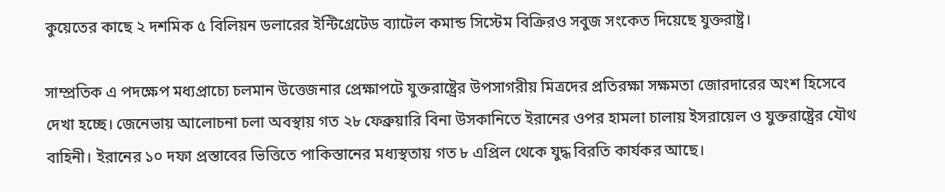কুয়েতের কাছে ২ দশমিক ৫ বিলিয়ন ডলারের ইন্টিগ্রেটেড ব্যাটেল কমান্ড সিস্টেম বিক্রিরও সবুজ সংকেত দিয়েছে যুক্তরাষ্ট্র।

সাম্প্রতিক এ পদক্ষেপ মধ্যপ্রাচ্যে চলমান উত্তেজনার প্রেক্ষাপটে যুক্তরাষ্ট্রের উপসাগরীয় মিত্রদের প্রতিরক্ষা সক্ষমতা জোরদারের অংশ হিসেবে দেখা হচ্ছে। জেনেভায় আলোচনা চলা অবস্থায় গত ২৮ ফেব্রুয়ারি বিনা উসকানিতে ইরানের ওপর হামলা চালায় ইসরায়েল ও যুক্তরাষ্ট্রের যৌথ বাহিনী। ইরানের ১০ দফা প্রস্তাবের ভিত্তিতে পাকিস্তানের মধ্যস্থতায় গত ৮ এপ্রিল থেকে যুদ্ধ বিরতি কার্যকর আছে।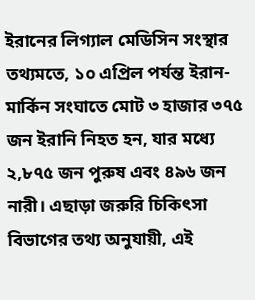ইরানের লিগ্যাল মেডিসিন সংস্থার তথ্যমতে, ১০ এপ্রিল পর্যন্ত ইরান-মার্কিন সংঘাতে মোট ৩ হাজার ৩৭৫ জন ইরানি নিহত হন, যার মধ্যে ২,৮৭৫ জন পুরুষ এবং ৪৯৬ জন নারী। এছাড়া জরুরি চিকিৎসা বিভাগের তথ্য অনুযায়ী, এই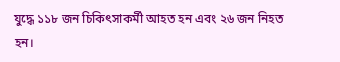যুদ্ধে ১১৮ জন চিকিৎসাকর্মী আহত হন এবং ২৬ জন নিহত হন।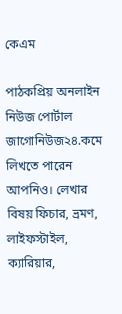কেএম

পাঠকপ্রিয় অনলাইন নিউজ পোর্টাল জাগোনিউজ২৪.কমে লিখতে পারেন আপনিও। লেখার বিষয় ফিচার, ভ্রমণ, লাইফস্টাইল, ক্যারিয়ার,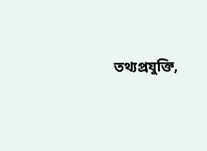তথ্যপ্রযুক্তি,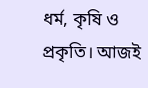ধর্ম, কৃষি ও প্রকৃতি। আজই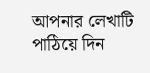আপনার লেখাটি পাঠিয়ে দিন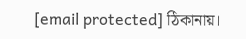[email protected] ঠিকানায়।